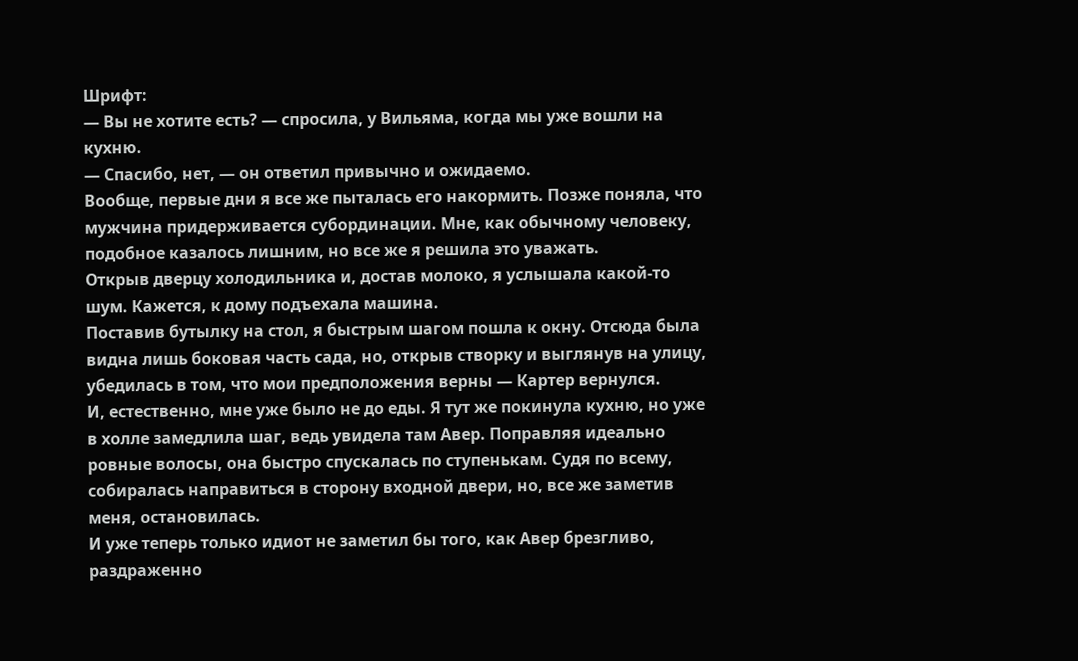Шрифт:
— Вы не хотите есть? — спросила, у Вильяма, когда мы уже вошли на кухню.
— Спасибо, нет, — он ответил привычно и ожидаемо.
Вообще, первые дни я все же пыталась его накормить. Позже поняла, что мужчина придерживается субординации. Мне, как обычному человеку, подобное казалось лишним, но все же я решила это уважать.
Открыв дверцу холодильника и, достав молоко, я услышала какой-то шум. Кажется, к дому подъехала машина.
Поставив бутылку на стол, я быстрым шагом пошла к окну. Отсюда была видна лишь боковая часть сада, но, открыв створку и выглянув на улицу, убедилась в том, что мои предположения верны — Картер вернулся.
И, естественно, мне уже было не до еды. Я тут же покинула кухню, но уже в холле замедлила шаг, ведь увидела там Авер. Поправляя идеально ровные волосы, она быстро спускалась по ступенькам. Судя по всему, собиралась направиться в сторону входной двери, но, все же заметив меня, остановилась.
И уже теперь только идиот не заметил бы того, как Авер брезгливо, раздраженно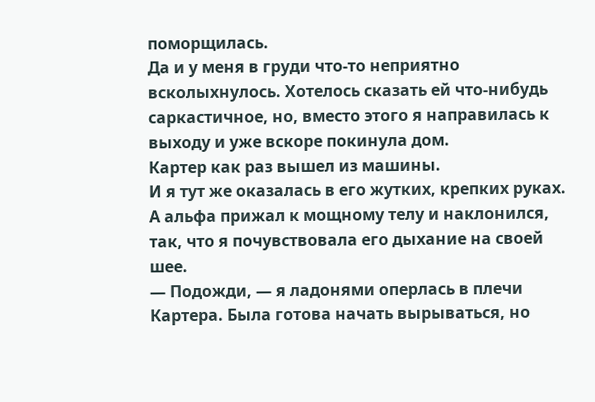поморщилась.
Да и у меня в груди что-то неприятно всколыхнулось. Хотелось сказать ей что-нибудь саркастичное, но, вместо этого я направилась к выходу и уже вскоре покинула дом.
Картер как раз вышел из машины.
И я тут же оказалась в его жутких, крепких руках. А альфа прижал к мощному телу и наклонился, так, что я почувствовала его дыхание на своей шее.
— Подожди, — я ладонями оперлась в плечи Картера. Была готова начать вырываться, но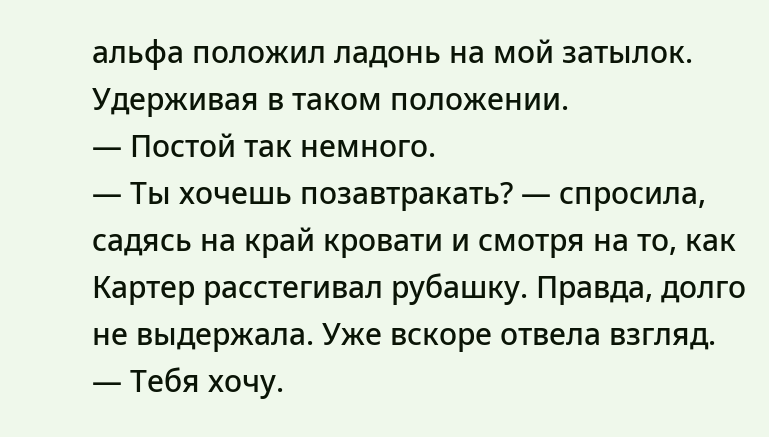альфа положил ладонь на мой затылок. Удерживая в таком положении.
— Постой так немного.
— Ты хочешь позавтракать? — спросила, садясь на край кровати и смотря на то, как Картер расстегивал рубашку. Правда, долго не выдержала. Уже вскоре отвела взгляд.
— Тебя хочу.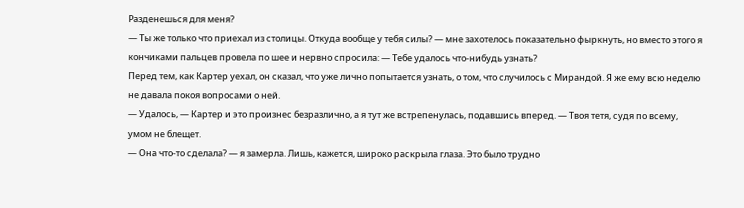Разденешься для меня?
— Ты же только что приехал из столицы. Откуда вообще у тебя силы? — мне захотелось показательно фыркнуть, но вместо этого я кончиками пальцев провела по шее и нервно спросила: — Тебе удалось что-нибудь узнать?
Перед тем, как Картер уехал, он сказал, что уже лично попытается узнать, о том, что случилось с Мирандой. Я же ему всю неделю не давала покоя вопросами о ней.
— Удалось, — Картер и это произнес безразлично, а я тут же встрепенулась, подавшись вперед. — Твоя тетя, судя по всему, умом не блещет.
— Она что-то сделала? — я замерла. Лишь, кажется, широко раскрыла глаза. Это было трудно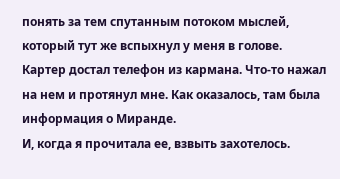понять за тем спутанным потоком мыслей, который тут же вспыхнул у меня в голове.
Картер достал телефон из кармана. Что-то нажал на нем и протянул мне. Как оказалось, там была информация о Миранде.
И, когда я прочитала ее, взвыть захотелось.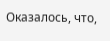Оказалось, что,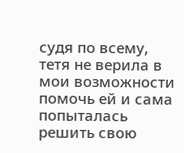судя по всему, тетя не верила в мои возможности помочь ей и сама попыталась решить свою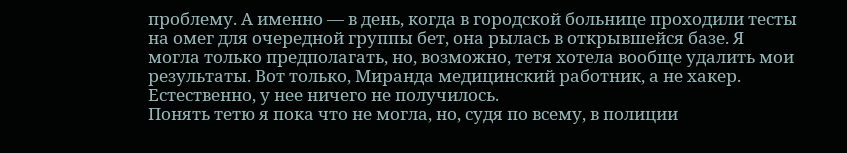проблему. А именно — в день, когда в городской больнице проходили тесты на омег для очередной группы бет, она рылась в открывшейся базе. Я могла только предполагать, но, возможно, тетя хотела вообще удалить мои результаты. Вот только, Миранда медицинский работник, а не хакер. Естественно, у нее ничего не получилось.
Понять тетю я пока что не могла, но, судя по всему, в полиции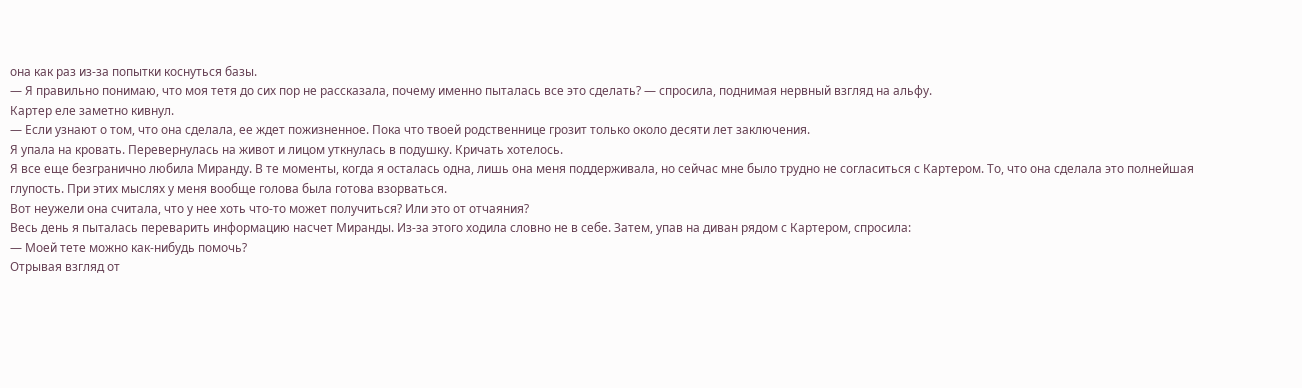она как раз из-за попытки коснуться базы.
— Я правильно понимаю, что моя тетя до сих пор не рассказала, почему именно пыталась все это сделать? — спросила, поднимая нервный взгляд на альфу.
Картер еле заметно кивнул.
— Если узнают о том, что она сделала, ее ждет пожизненное. Пока что твоей родственнице грозит только около десяти лет заключения.
Я упала на кровать. Перевернулась на живот и лицом уткнулась в подушку. Кричать хотелось.
Я все еще безгранично любила Миранду. В те моменты, когда я осталась одна, лишь она меня поддерживала, но сейчас мне было трудно не согласиться с Картером. То, что она сделала это полнейшая глупость. При этих мыслях у меня вообще голова была готова взорваться.
Вот неужели она считала, что у нее хоть что-то может получиться? Или это от отчаяния?
Весь день я пыталась переварить информацию насчет Миранды. Из-за этого ходила словно не в себе. Затем, упав на диван рядом с Картером, спросила:
— Моей тете можно как-нибудь помочь?
Отрывая взгляд от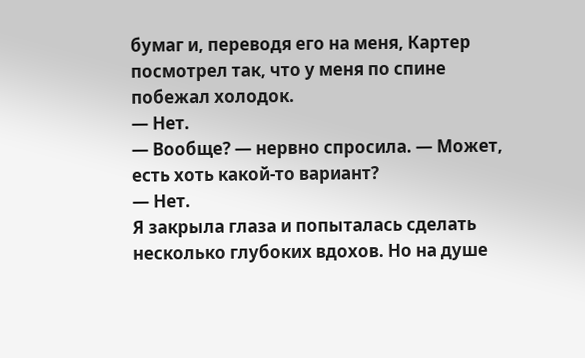бумаг и, переводя его на меня, Картер посмотрел так, что у меня по спине побежал холодок.
— Нет.
— Вообще? — нервно спросила. — Может, есть хоть какой-то вариант?
— Нет.
Я закрыла глаза и попыталась сделать несколько глубоких вдохов. Но на душе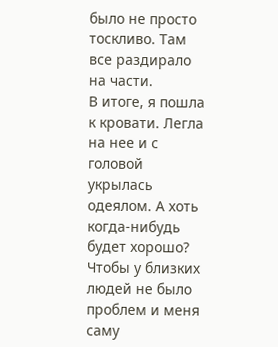было не просто тоскливо. Там все раздирало на части.
В итоге, я пошла к кровати. Легла на нее и с головой укрылась одеялом. А хоть когда-нибудь будет хорошо? Чтобы у близких людей не было проблем и меня саму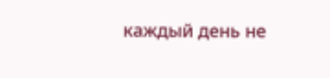каждый день не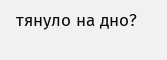тянуло на дно?